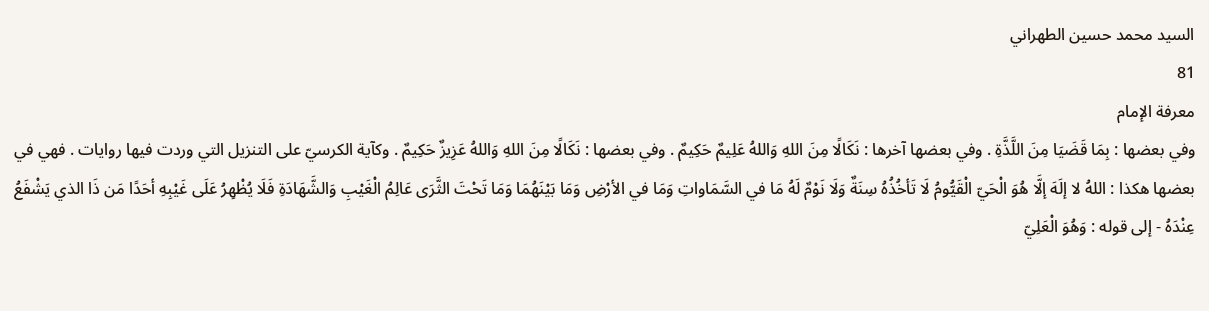السيد محمد حسين الطهراني
81
معرفة الإمام
وفي بعضها : بِمَا قَضَيَا مِنَ اللَّذَّةِ . وفي بعضها آخرها : نَكَالًا مِنَ اللهِ وَاللهُ عَلِيمٌ حَكِيمٌ . وفي بعضها : نَكَالًا مِنَ اللهِ وَاللهُ عَزِيزٌ حَكِيمٌ . وكآية الكرسيّ على التنزيل التي وردت فيها روايات . فهي في بعضها هكذا : اللهُ لا إلَهَ إلَّا هُوَ الْحَيّ الْقَيُّومُ لَا تَأخُذُهُ سِنَةٌ وَلَا نَوْمٌ لَهُ مَا في السَّمَاواتِ وَمَا في الأرْضِ وَمَا بَيْنَهُمَا وَمَا تَحْتَ الثَّرَى عَالِمُ الْغَيْبِ وَالشَّهَادَةِ فَلَا يُظْهِرُ عَلَى غَيْبِهِ أحَدًا مَن ذَا الذي يَشْفَعُ عِنْدَهُ - إلى قوله : وَهُوَ الْعَلِيّ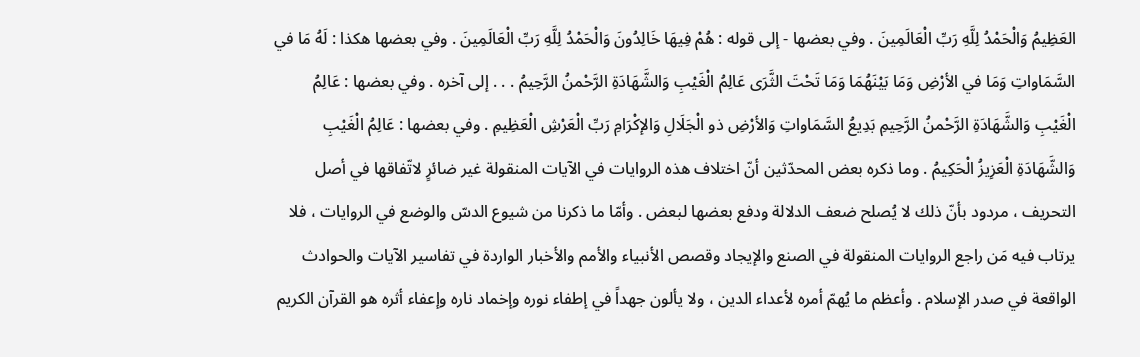العَظِيمُ وَالْحَمْدُ لِلَّهِ رَبِّ الْعَالَمِينَ . وفي بعضها - إلى قوله : هُمْ فِيهَا خَالِدُونَ وَالْحَمْدُ لِلَّهِ رَبِّ الْعَالَمِينَ . وفي بعضها هكذا : لَهُ مَا في السَّمَاواتِ وَمَا في الأرْضِ وَمَا بَيْنَهُمَا وَمَا تَحْتَ الثَّرَى عَالِمُ الْغَيْبِ وَالشَّهَادَةِ الرَّحْمنُ الرَّحِيمُ . . . إلى آخره . وفي بعضها : عَالِمُ الْغَيْبِ وَالشَّهَادَةِ الرَّحْمنُ الرَّحِيمِ بَدِيعُ السَّمَاواتِ وَالأرْضِ ذو الْجَلَالِ وَالإكْرَامِ رَبِّ الْعَرْشِ الْعَظِيمِ . وفي بعضها : عَالِمُ الْغَيْبِ وَالشَّهَادَةِ الْعَزِيزُ الْحَكِيمُ . وما ذكره بعض المحدّثين أنّ اختلاف هذه الروايات في الآيات المنقولة غير ضائرٍ لاتّفاقها في أصل التحريف ، مردود بأنّ ذلك لا يُصلح ضعف الدلالة ودفع بعضها لبعض . وأمّا ما ذكرنا من شيوع الدسّ والوضع في الروايات ، فلا يرتاب فيه مَن راجع الروايات المنقولة في الصنع والإيجاد وقصص الأنبياء والأمم والأخبار الواردة في تفاسير الآيات والحوادث الواقعة في صدر الإسلام . وأعظم ما يُهمّ أمره لأعداء الدين ، ولا يألون جهداً في إطفاء نوره وإخماد ناره وإعفاء أثره هو القرآن الكريم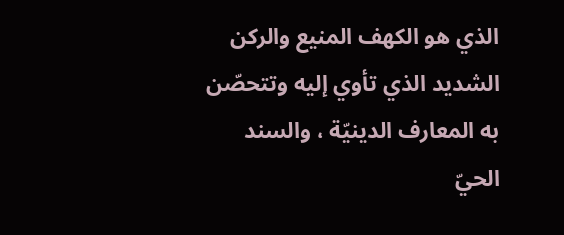الذي هو الكهف المنيع والركن الشديد الذي تأوي إليه وتتحصّن به المعارف الدينيّة ، والسند الحيّ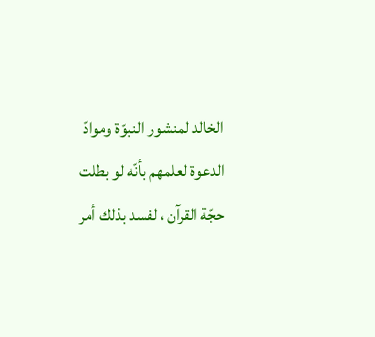الخالد لمنشور النبوّة وموادّ الدعوة لعلمهم بأنّه لو بطلت حجّة القرآن ، لفسد بذلك أمر